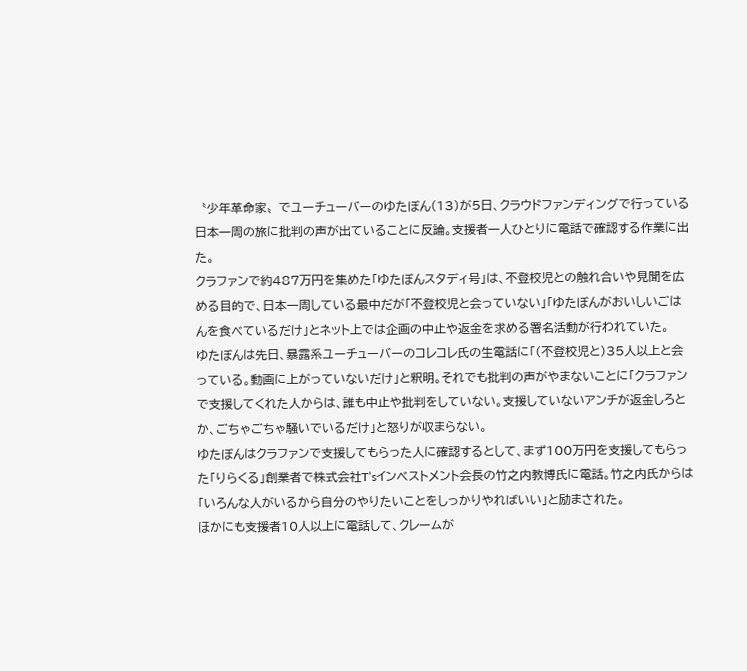〝少年革命家〟でユーチューバーのゆたぼん(13)が5日、クラウドファンディングで行っている日本一周の旅に批判の声が出ていることに反論。支援者一人ひとりに電話で確認する作業に出た。
クラファンで約487万円を集めた「ゆたぼんスタディ号」は、不登校児との触れ合いや見聞を広める目的で、日本一周している最中だが「不登校児と会っていない」「ゆたぼんがおいしいごはんを食べているだけ」とネット上では企画の中止や返金を求める署名活動が行われていた。
ゆたぼんは先日、暴露系ユーチューバーのコレコレ氏の生電話に「(不登校児と)35人以上と会っている。動画に上がっていないだけ」と釈明。それでも批判の声がやまないことに「クラファンで支援してくれた人からは、誰も中止や批判をしていない。支援していないアンチが返金しろとか、ごちゃごちゃ騒いでいるだけ」と怒りが収まらない。
ゆたぼんはクラファンで支援してもらった人に確認するとして、まず100万円を支援してもらった「りらくる」創業者で株式会社T’sインベストメント会長の竹之内教博氏に電話。竹之内氏からは「いろんな人がいるから自分のやりたいことをしっかりやればいい」と励まされた。
ほかにも支援者10人以上に電話して、クレームが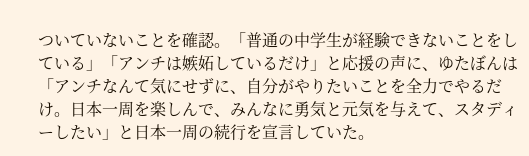ついていないことを確認。「普通の中学生が経験できないことをしている」「アンチは嫉妬しているだけ」と応援の声に、ゆたぼんは「アンチなんて気にせずに、自分がやりたいことを全力でやるだけ。日本一周を楽しんで、みんなに勇気と元気を与えて、スタディーしたい」と日本一周の続行を宣言していた。